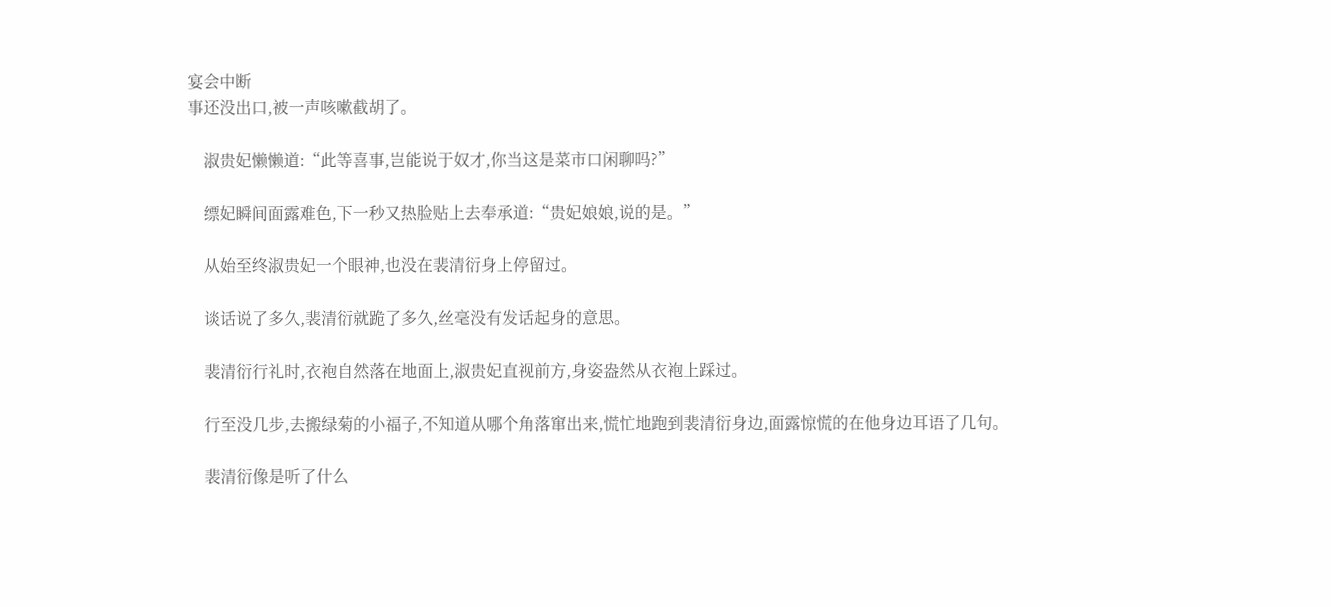宴会中断
事还没出口,被一声咳嗽截胡了。

    淑贵妃懒懒道:“此等喜事,岂能说于奴才,你当这是菜市口闲聊吗?”

    缥妃瞬间面露难色,下一秒又热脸贴上去奉承道:“贵妃娘娘,说的是。”

    从始至终淑贵妃一个眼神,也没在裴清衍身上停留过。

    谈话说了多久,裴清衍就跪了多久,丝毫没有发话起身的意思。

    裴清衍行礼时,衣袍自然落在地面上,淑贵妃直视前方,身姿盎然从衣袍上踩过。

    行至没几步,去搬绿菊的小福子,不知道从哪个角落窜出来,慌忙地跑到裴清衍身边,面露惊慌的在他身边耳语了几句。

    裴清衍像是听了什么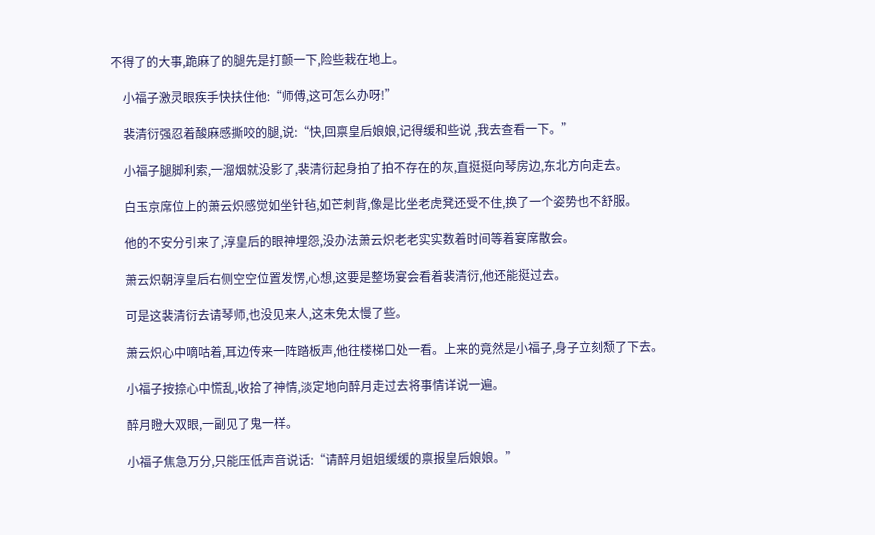不得了的大事,跪麻了的腿先是打颤一下,险些栽在地上。

    小福子激灵眼疾手快扶住他:“师傅,这可怎么办呀!”

    裴清衍强忍着酸麻感撕咬的腿,说:“快,回禀皇后娘娘,记得缓和些说 ,我去查看一下。”

    小福子腿脚利索,一溜烟就没影了,裴清衍起身拍了拍不存在的灰,直挺挺向琴房边,东北方向走去。

    白玉京席位上的萧云炽感觉如坐针毡,如芒刺背,像是比坐老虎凳还受不住,换了一个姿势也不舒服。

    他的不安分引来了,淳皇后的眼神埋怨,没办法萧云炽老老实实数着时间等着宴席散会。

    萧云炽朝淳皇后右侧空空位置发愣,心想,这要是整场宴会看着裴清衍,他还能挺过去。

    可是这裴清衍去请琴师,也没见来人,这未免太慢了些。

    萧云炽心中嘀咕着,耳边传来一阵踏板声,他往楼梯口处一看。上来的竟然是小福子,身子立刻颓了下去。

    小福子按捺心中慌乱,收拾了神情,淡定地向醉月走过去将事情详说一遍。

    醉月瞪大双眼,一副见了鬼一样。

    小福子焦急万分,只能压低声音说话:“请醉月姐姐缓缓的禀报皇后娘娘。”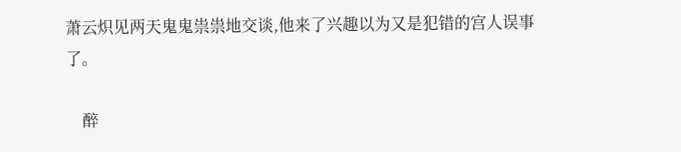萧云炽见两天鬼鬼祟祟地交谈,他来了兴趣以为又是犯错的宫人误事了。

    醉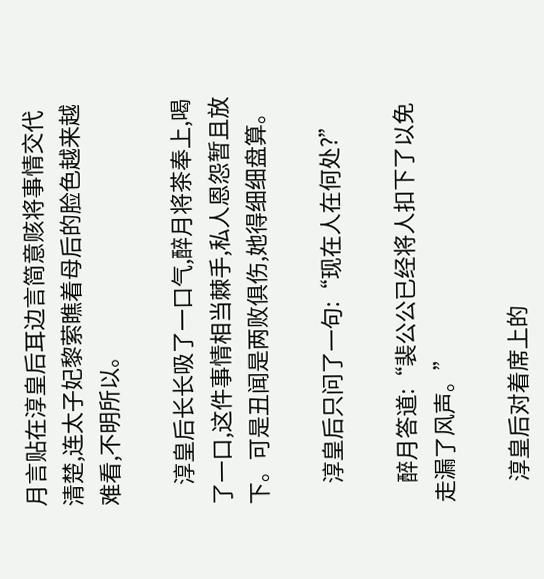月言贴在淳皇后耳边言简意赅将事情交代清楚,连太子妃黎萦瞧着母后的脸色越来越难看,不明所以。

    淳皇后长长吸了一口气,醉月将茶奉上,喝了一口,这件事情相当棘手,私人恩怨暂且放下。可是丑闻是两败俱伤,她得细细盘算。

    淳皇后只问了一句:“现在人在何处?”

    醉月答道:“裴公公已经将人扣下了以免走漏了风声。”

    淳皇后对着席上的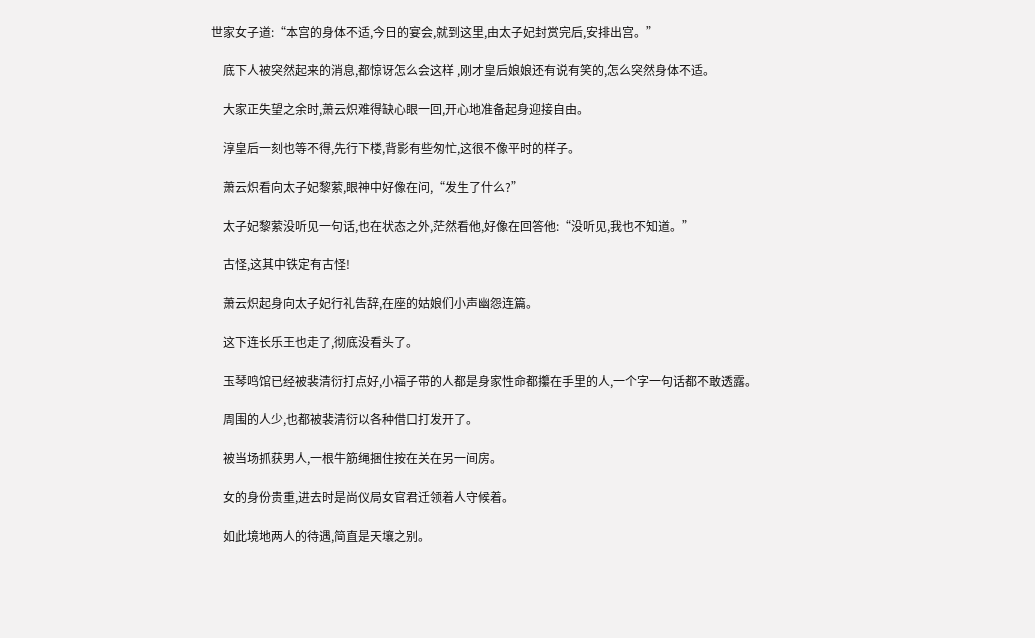世家女子道:“本宫的身体不适,今日的宴会,就到这里,由太子妃封赏完后,安排出宫。”

    底下人被突然起来的消息,都惊讶怎么会这样 ,刚才皇后娘娘还有说有笑的,怎么突然身体不适。

    大家正失望之余时,萧云炽难得缺心眼一回,开心地准备起身迎接自由。

    淳皇后一刻也等不得,先行下楼,背影有些匆忙,这很不像平时的样子。

    萧云炽看向太子妃黎萦,眼神中好像在问,“发生了什么?”

    太子妃黎萦没听见一句话,也在状态之外,茫然看他,好像在回答他:“没听见,我也不知道。”

    古怪,这其中铁定有古怪!

    萧云炽起身向太子妃行礼告辞,在座的姑娘们小声幽怨连篇。

    这下连长乐王也走了,彻底没看头了。

    玉琴鸣馆已经被裴清衍打点好,小福子带的人都是身家性命都攥在手里的人,一个字一句话都不敢透露。

    周围的人少,也都被裴清衍以各种借口打发开了。

    被当场抓获男人,一根牛筋绳捆住按在关在另一间房。

    女的身份贵重,进去时是尚仪局女官君迁领着人守候着。

    如此境地两人的待遇,简直是天壤之别。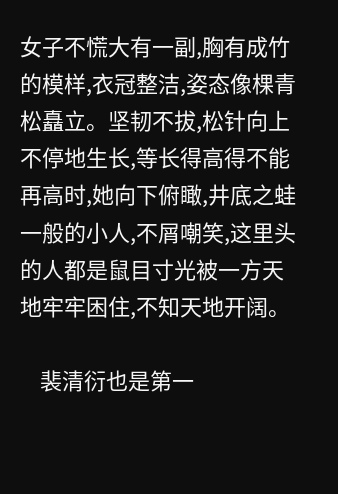女子不慌大有一副,胸有成竹的模样,衣冠整洁,姿态像棵青松矗立。坚韧不拔,松针向上不停地生长,等长得高得不能再高时,她向下俯瞰,井底之蛙一般的小人,不屑嘲笑,这里头的人都是鼠目寸光被一方天地牢牢困住,不知天地开阔。

    裴清衍也是第一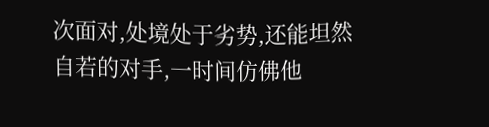次面对,处境处于劣势,还能坦然自若的对手,一时间仿佛他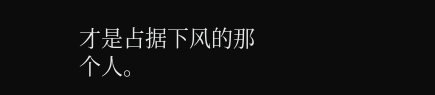才是占据下风的那个人。